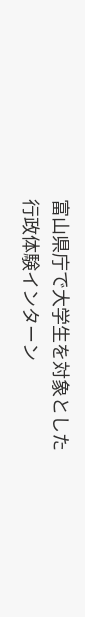富山県庁で大学生を対象とした行政体験インターン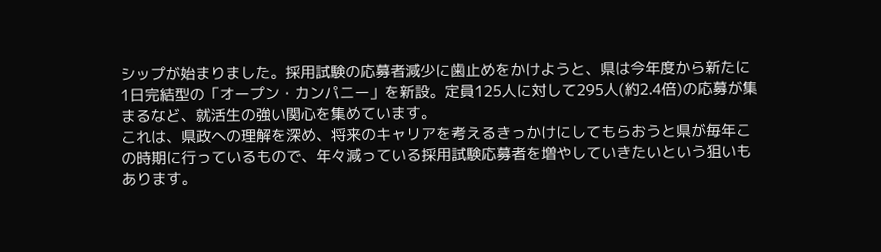シップが始まりました。採用試験の応募者減少に歯止めをかけようと、県は今年度から新たに1日完結型の「オープン・カンパニー」を新設。定員125人に対して295人(約2.4倍)の応募が集まるなど、就活生の強い関心を集めています。
これは、県政への理解を深め、将来のキャリアを考えるきっかけにしてもらおうと県が毎年この時期に行っているもので、年々減っている採用試験応募者を増やしていきたいという狙いもあります。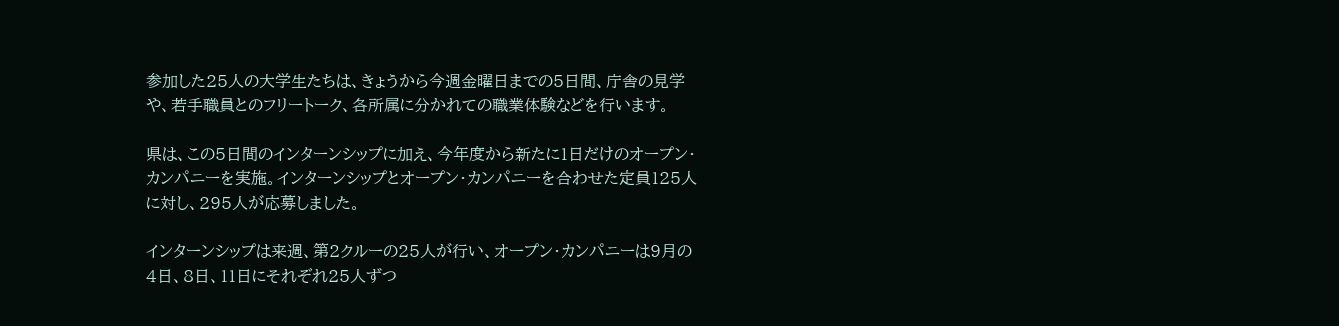参加した25人の大学生たちは、きょうから今週金曜日までの5日間、庁舎の見学や、若手職員とのフリートーク、各所属に分かれての職業体験などを行います。

県は、この5日間のインターンシップに加え、今年度から新たに1日だけのオープン・カンパニーを実施。インターンシップとオープン・カンパニーを合わせた定員125人に対し、295人が応募しました。

インターンシップは来週、第2クルーの25人が行い、オープン・カンパニーは9月の4日、8日、11日にそれぞれ25人ずつ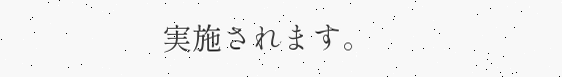実施されます。